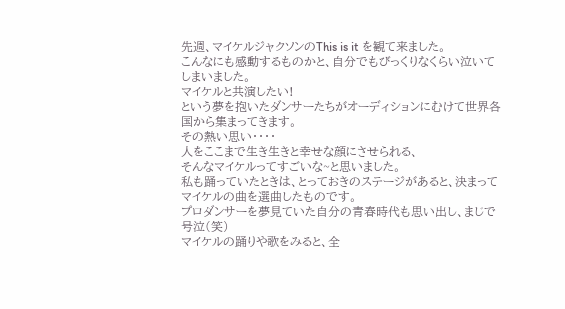先週、マイケルジャクソンのThis is it を観て来ました。
こんなにも感動するものかと、自分でもびっくりなくらい泣いてしまいました。
マイケルと共演したい!
という夢を抱いたダンサーたちがオーディションにむけて世界各国から集まってきます。
その熱い思い・・・・
人をここまで生き生きと幸せな顔にさせられる、
そんなマイケルってすごいな~と思いました。
私も踊っていたときは、とっておきのステージがあると、決まってマイケルの曲を選曲したものです。
プロダンサーを夢見ていた自分の青春時代も思い出し、まじで号泣(笑)
マイケルの踊りや歌をみると、全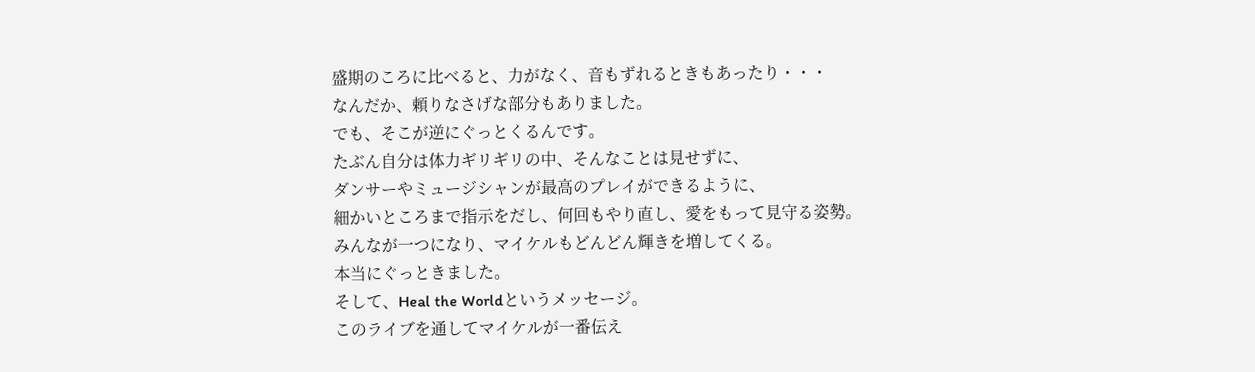盛期のころに比べると、力がなく、音もずれるときもあったり・・・
なんだか、頼りなさげな部分もありました。
でも、そこが逆にぐっとくるんです。
たぶん自分は体力ギリギリの中、そんなことは見せずに、
ダンサーやミュージシャンが最高のプレイができるように、
細かいところまで指示をだし、何回もやり直し、愛をもって見守る姿勢。
みんなが一つになり、マイケルもどんどん輝きを増してくる。
本当にぐっときました。
そして、Heal the Worldというメッセージ。
このライブを通してマイケルが一番伝え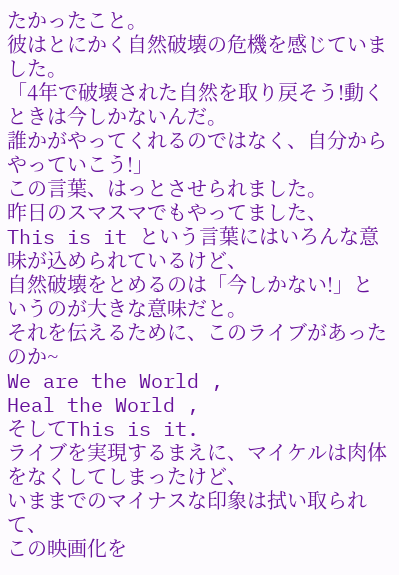たかったこと。
彼はとにかく自然破壊の危機を感じていました。
「4年で破壊された自然を取り戻そう!動くときは今しかないんだ。
誰かがやってくれるのではなく、自分からやっていこう!」
この言葉、はっとさせられました。
昨日のスマスマでもやってました、
This is it という言葉にはいろんな意味が込められているけど、
自然破壊をとめるのは「今しかない!」というのが大きな意味だと。
それを伝えるために、このライブがあったのか~
We are the World ,
Heal the World ,
そしてThis is it.
ライブを実現するまえに、マイケルは肉体をなくしてしまったけど、
いままでのマイナスな印象は拭い取られて、
この映画化を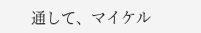通して、マイケル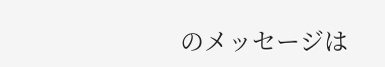のメッセージは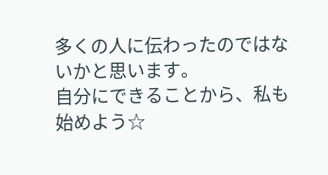多くの人に伝わったのではないかと思います。
自分にできることから、私も始めよう☆